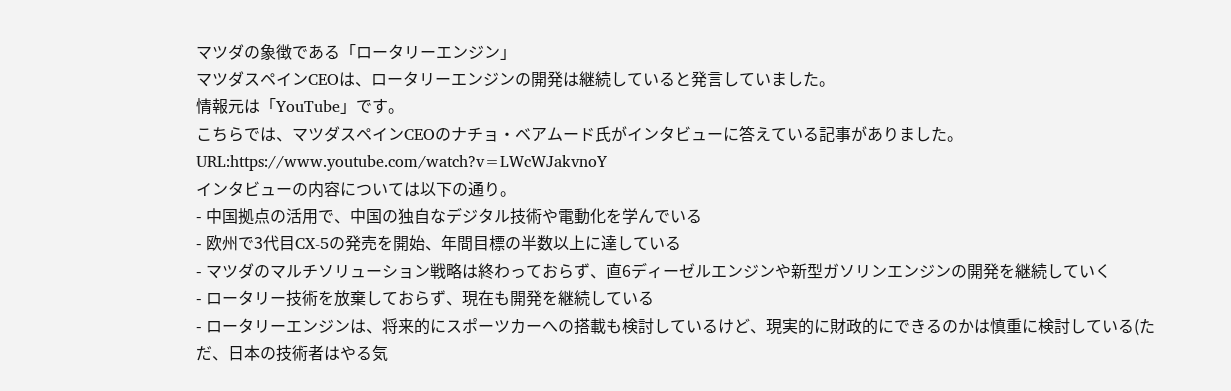マツダの象徴である「ロータリーエンジン」
マツダスペインCEOは、ロータリーエンジンの開発は継続していると発言していました。
情報元は「YouTube」です。
こちらでは、マツダスペインCEOのナチョ・ベアムード氏がインタビューに答えている記事がありました。
URL:https://www.youtube.com/watch?v=LWcWJakvnoY
インタビューの内容については以下の通り。
- 中国拠点の活用で、中国の独自なデジタル技術や電動化を学んでいる
- 欧州で3代目CX-5の発売を開始、年間目標の半数以上に達している
- マツダのマルチソリューション戦略は終わっておらず、直6ディーゼルエンジンや新型ガソリンエンジンの開発を継続していく
- ロータリー技術を放棄しておらず、現在も開発を継続している
- ロータリーエンジンは、将来的にスポーツカーへの搭載も検討しているけど、現実的に財政的にできるのかは慎重に検討している(ただ、日本の技術者はやる気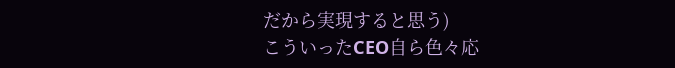だから実現すると思う)
こういったCEO自ら色々応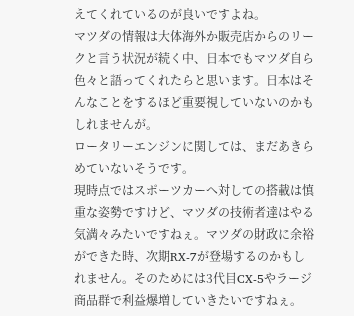えてくれているのが良いですよね。
マツダの情報は大体海外か販売店からのリークと言う状況が続く中、日本でもマツダ自ら色々と語ってくれたらと思います。日本はそんなことをするほど重要視していないのかもしれませんが。
ロータリーエンジンに関しては、まだあきらめていないそうです。
現時点ではスポーツカーへ対しての搭載は慎重な姿勢ですけど、マツダの技術者達はやる気満々みたいですねぇ。マツダの財政に余裕ができた時、次期RX-7が登場するのかもしれません。そのためには3代目CX-5やラージ商品群で利益爆増していきたいですねぇ。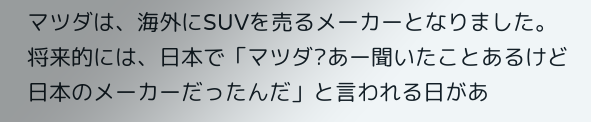マツダは、海外にSUVを売るメーカーとなりました。
将来的には、日本で「マツダ?あー聞いたことあるけど日本のメーカーだったんだ」と言われる日があ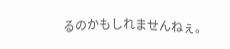るのかもしれませんねぇ。